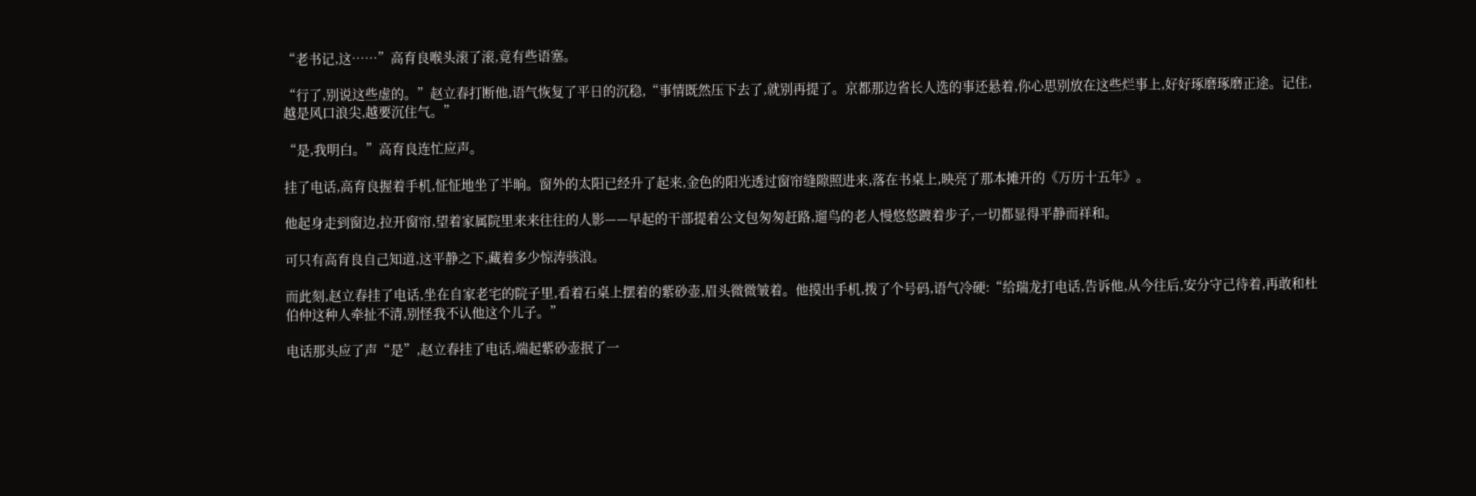“老书记,这……”高育良喉头滚了滚,竟有些语塞。

“行了,别说这些虚的。”赵立春打断他,语气恢复了平日的沉稳,“事情既然压下去了,就别再提了。京都那边省长人选的事还悬着,你心思别放在这些烂事上,好好琢磨琢磨正途。记住,越是风口浪尖,越要沉住气。”

“是,我明白。”高育良连忙应声。

挂了电话,高育良握着手机,怔怔地坐了半晌。窗外的太阳已经升了起来,金色的阳光透过窗帘缝隙照进来,落在书桌上,映亮了那本摊开的《万历十五年》。

他起身走到窗边,拉开窗帘,望着家属院里来来往往的人影——早起的干部提着公文包匆匆赶路,遛鸟的老人慢悠悠踱着步子,一切都显得平静而祥和。

可只有高育良自己知道,这平静之下,藏着多少惊涛骇浪。

而此刻,赵立春挂了电话,坐在自家老宅的院子里,看着石桌上摆着的紫砂壶,眉头微微皱着。他摸出手机,拨了个号码,语气冷硬:“给瑞龙打电话,告诉他,从今往后,安分守己待着,再敢和杜伯仲这种人牵扯不清,别怪我不认他这个儿子。”

电话那头应了声“是”,赵立春挂了电话,端起紫砂壶抿了一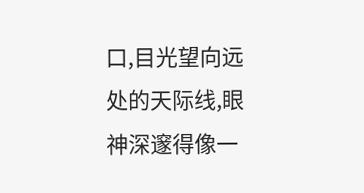口,目光望向远处的天际线,眼神深邃得像一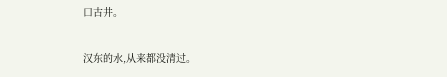口古井。

汉东的水,从来都没清过。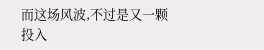而这场风波,不过是又一颗投入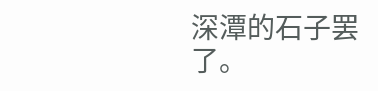深潭的石子罢了。